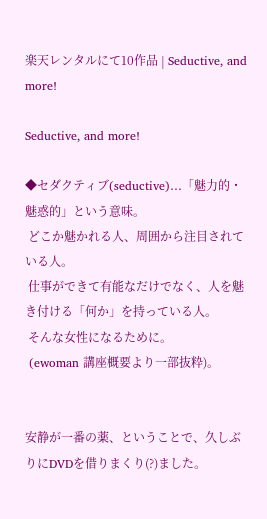楽天レンタルにて10作品 | Seductive, and more!

Seductive, and more!

◆セダクティブ(seductive)…「魅力的・魅惑的」という意味。
 どこか魅かれる人、周囲から注目されている人。
 仕事ができて有能なだけでなく、人を魅き付ける「何か」を持っている人。
 そんな女性になるために。
 (ewoman 講座概要より一部抜粋)。


安静が一番の薬、ということで、久しぶりにDVDを借りまくり(?)ました。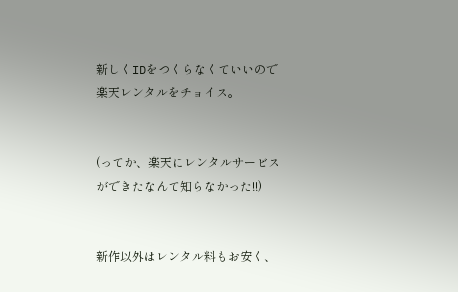新しくIDをつくらなくていいので楽天レンタルをチョイス。


(ってか、楽天にレンタルサービスができたなんて知らなかった!!)


新作以外はレンタル料もお安く、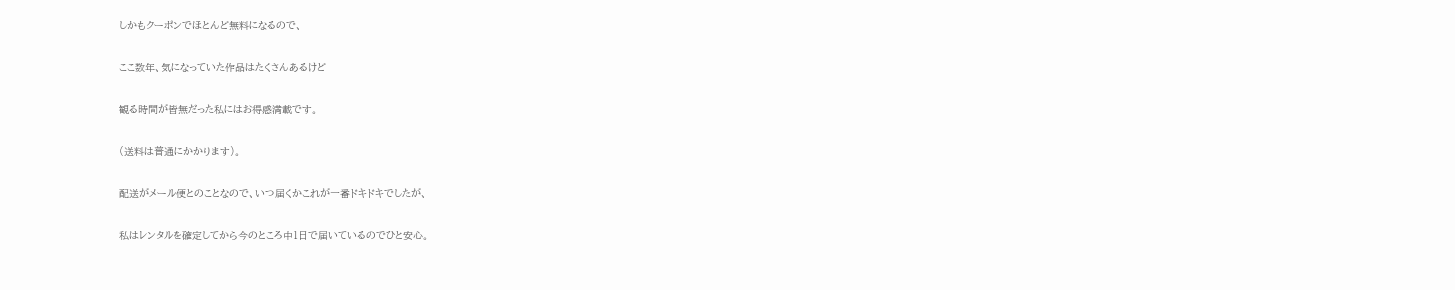しかもクーポンでほとんど無料になるので、


ここ数年、気になっていた作品はたくさんあるけど


観る時間が皆無だった私にはお得感満載です。


(送料は普通にかかります)。


配送がメール便とのことなので、いつ届くかこれが一番ドキドキでしたが、


私はレンタルを確定してから今のところ中1日で届いているのでひと安心。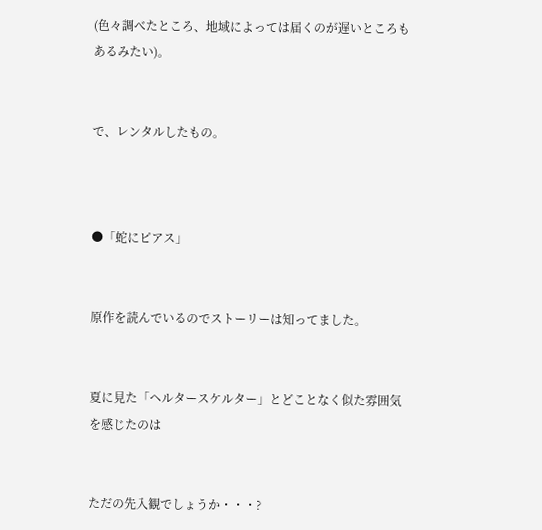(色々調べたところ、地域によっては届くのが遅いところもあるみたい)。


で、レンタルしたもの。



●「蛇にピアス」


原作を読んでいるのでストーリーは知ってました。


夏に見た「ヘルタースケルター」とどことなく似た雰囲気を感じたのは


ただの先入観でしょうか・・・?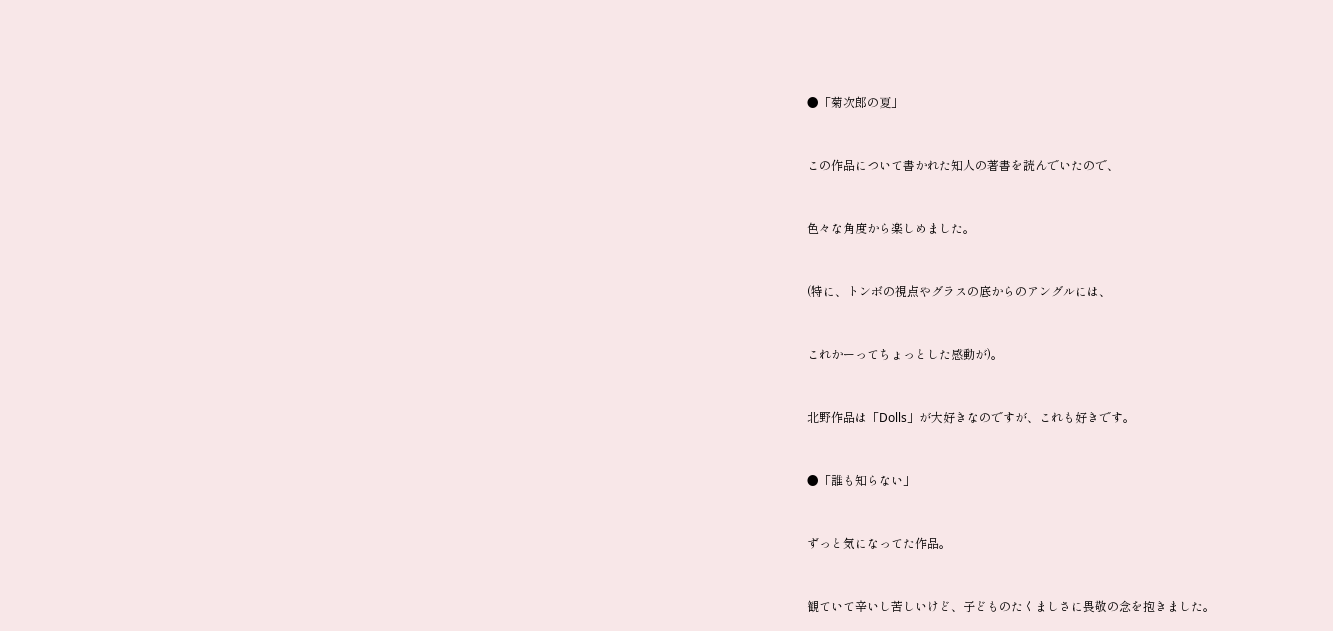●「菊次郎の夏」


この作品について書かれた知人の著書を読んでいたので、


色々な角度から楽しめました。


(特に、トンボの視点やグラスの底からのアングルには、


これかーってちょっとした感動が)。


北野作品は「Dolls」が大好きなのですが、これも好きです。


●「誰も知らない」


ずっと気になってた作品。


観ていて辛いし苦しいけど、子どものたくましさに畏敬の念を抱きました。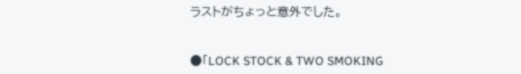ラストがちょっと意外でした。


●「LOCK STOCK & TWO SMOKING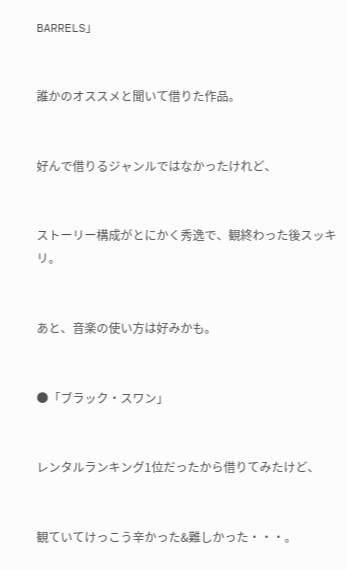BARRELS」


誰かのオススメと聞いて借りた作品。


好んで借りるジャンルではなかったけれど、


ストーリー構成がとにかく秀逸で、観終わった後スッキリ。


あと、音楽の使い方は好みかも。


●「ブラック・スワン」


レンタルランキング1位だったから借りてみたけど、


観ていてけっこう辛かった&難しかった・・・。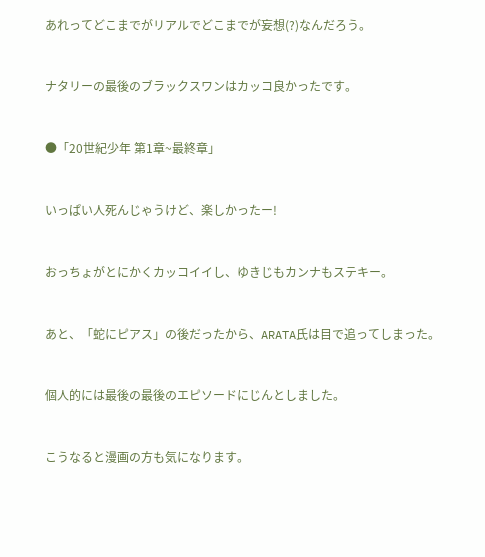あれってどこまでがリアルでどこまでが妄想(?)なんだろう。


ナタリーの最後のブラックスワンはカッコ良かったです。


●「20世紀少年 第1章~最終章」


いっぱい人死んじゃうけど、楽しかったー!


おっちょがとにかくカッコイイし、ゆきじもカンナもステキー。


あと、「蛇にピアス」の後だったから、ARATA氏は目で追ってしまった。


個人的には最後の最後のエピソードにじんとしました。


こうなると漫画の方も気になります。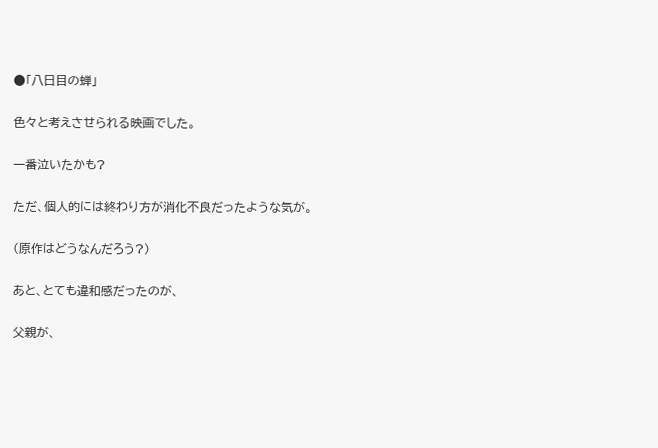●「八日目の蝉」


色々と考えさせられる映画でした。


一番泣いたかも?


ただ、個人的には終わり方が消化不良だったような気が。


(原作はどうなんだろう?)


あと、とても違和感だったのが、


父親が、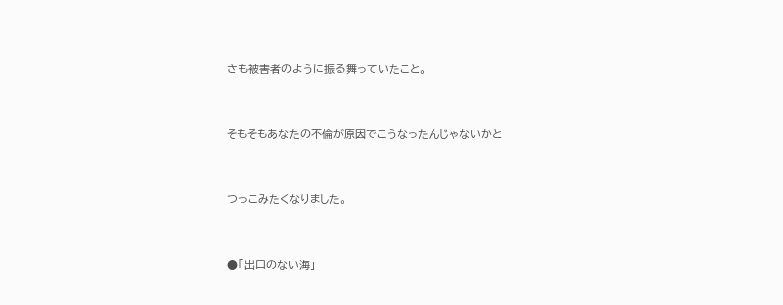さも被害者のように振る舞っていたこと。


そもそもあなたの不倫が原因でこうなったんじゃないかと


つっこみたくなりました。


●「出口のない海」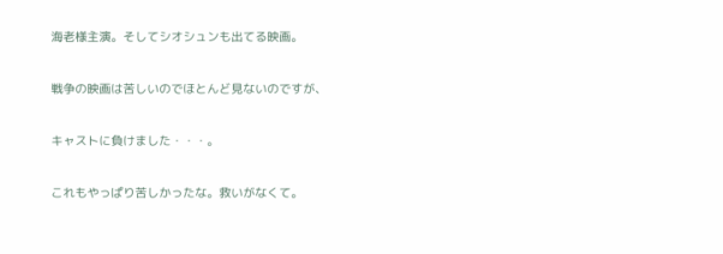海老様主演。そしてシオシュンも出てる映画。


戦争の映画は苦しいのでほとんど見ないのですが、


キャストに負けました・・・。


これもやっぱり苦しかったな。救いがなくて。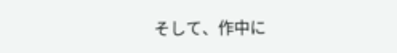そして、作中に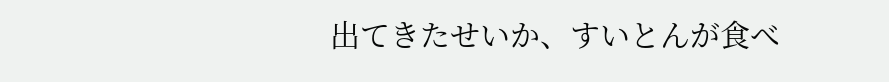出てきたせいか、すいとんが食べ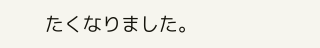たくなりました。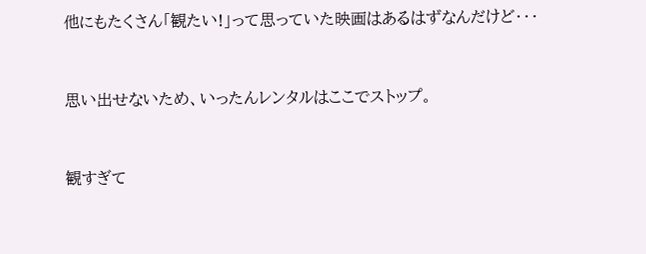他にもたくさん「観たい!」って思っていた映画はあるはずなんだけど・・・


思い出せないため、いったんレンタルはここでストップ。


観すぎて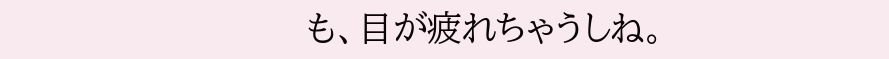も、目が疲れちゃうしね。